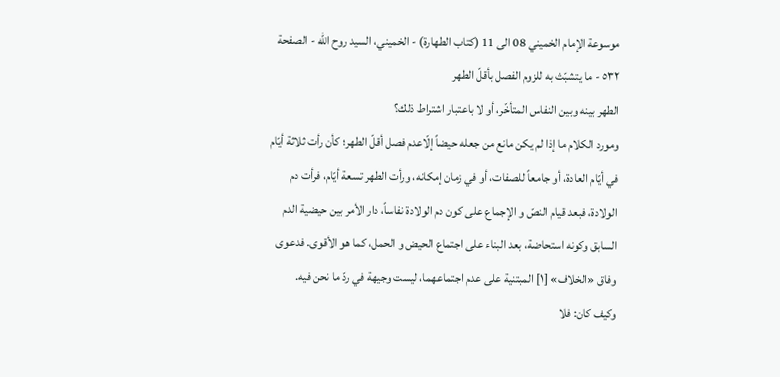موسوعة الإمام الخميني 08 الى 11 (كتاب الطهارة) - الخميني، السيد روح الله - الصفحة ٥٣٢ - ما يتشبّث به للزوم الفصل بأقلّ الطهر
الطهر بينه وبين النفاس المتأخّر، أو لا باعتبار اشتراط ذلك؟
ومورد الكلام ما إذا لم يكن مانع من جعله حيضاً إلّاعدم فصل أقلّ الطهر؛ كأن رأت ثلاثة أيّام في أيّام العادة، أو جامعاً للصفات، أو في زمان إمكانه، ورأت الطهر تسعة أيّام، فرأت دم الولادة، فبعد قيام النصّ و الإجماع على كون دم الولادة نفاساً، دار الأمر بين حيضية الدم السابق وكونه استحاضة، بعد البناء على اجتماع الحيض و الحمل، كما هو الأقوى. فدعوى وفاق «الخلاف» [١] المبتنية على عدم اجتماعهما، ليست وجيهة في ردّ ما نحن فيه.
وكيف كان: فلا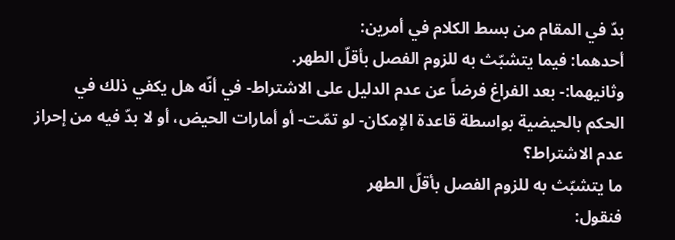بدّ في المقام من بسط الكلام في أمرين:
أحدهما: فيما يتشبّث به للزوم الفصل بأقلّ الطهر.
وثانيهما:- بعد الفراغ فرضاً عن عدم الدليل على الاشتراط- في أنّه هل يكفي ذلك في الحكم بالحيضية بواسطة قاعدة الإمكان- لو تمّت- أو أمارات الحيض، أو لا بدّ فيه من إحراز عدم الاشتراط؟
ما يتشبّث به للزوم الفصل بأقلّ الطهر
فنقول: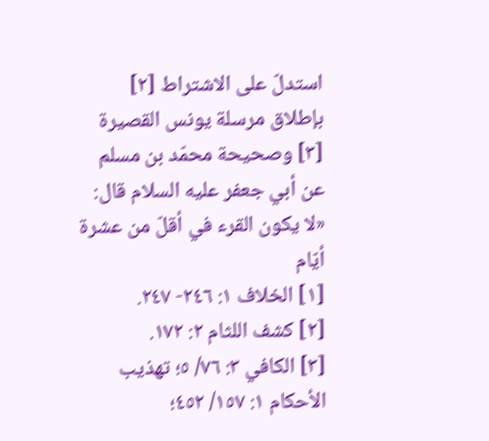استدلّ على الاشتراط [٢] بإطلاق مرسلة يونس القصيرة [٣] وصحيحة محمّد بن مسلم عن أبي جعفر عليه السلام قال: «لا يكون القرء في أقلّ من عشرة أيّام
[١] الخلاف ١: ٢٤٦- ٢٤٧.
[٢] كشف اللثام ٢: ١٧٢.
[٣] الكافي ٣: ٧٦/ ٥؛ تهذيب الأحكام ١: ١٥٧/ ٤٥٢؛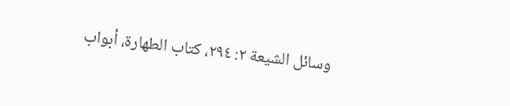وسائل الشيعة ٢: ٢٩٤، كتاب الطهارة، أبواب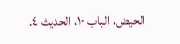الحيض، الباب ١٠، الحديث ٤.